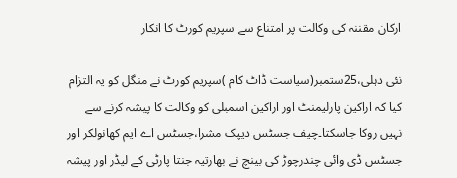ارکان مقننہ کی وکالت پر امتناع سے سپریم کورٹ کا انکار

نئی دہلی،25ستمبر(سیاست ڈاٹ کام )سپریم کورٹ نے منگل کو یہ التزام کیا کہ اراکین پارلیمنٹ اور اراکین اسمبلی کو وکالت کا پیشہ کرنے سے نہیں روکا جاسکتا۔چیف جسٹس دیپک مشرا،جسٹس اے ایم کھانولکر اور جسٹس ڈی وائی چندرچوڑ کی بینچ نے بھارتیہ جنتا پارٹی کے لیڈر اور پیشہ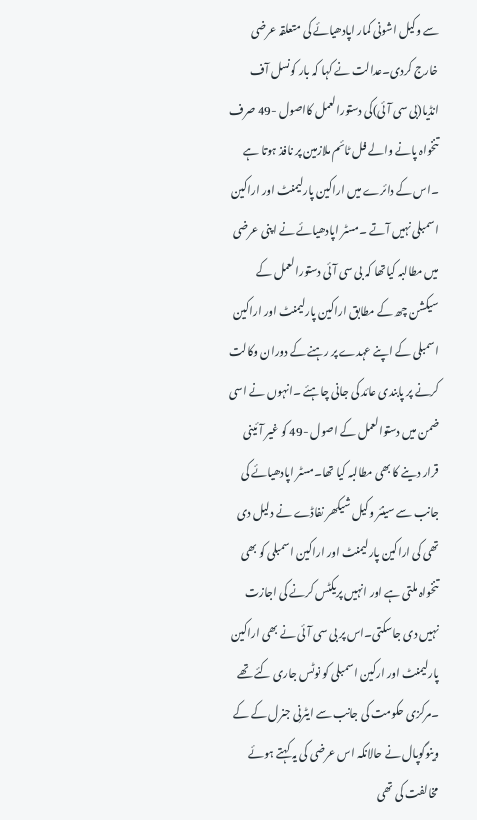سے وکیل اشونی کمار اپادھیائے کی متعلقہ عرضی خارج کردی۔عدالت نے کہا کہ بار کونسل آف انڈیا(بی سی آئی)کی دستورالعمل کااصول -49 صرف تنخواہ پانے والے فل ٹائم ملازمین پر نافذ ہوتا ہے ۔اس کے دائرے میں اراکین پارلیمنٹ اور اراکین اسمبلی نہیں آتے ۔مسٹر اپادھیائے نے اپنی عرضی میں مطالبہ کیاتھا کہ بی سی آئی دستورالعمل کے سیکشن چھ کے مطابق اراکین پارلیمنٹ اور اراکین اسمبلی کے اپنے عہدے پر رہنے کے دوران وکالت کرنے پر پابندی عائد کی جانی چاہئے ۔انہوں نے اسی ضمن میں دستوالعمل کے اصول -49 کو غیر آئینی قرار دینے کا بھی مطالبہ کیا تھا۔مسٹر اپادھیائے کی جانب سے سینئر وکیل شیکھر نفاڈے نے دلیل دی تھی کی اراکین پارلیمنٹ اور اراکین اسمبلی کو بھی تنخواہ ملتی ہے اور انہیں پریکٹس کرنے کی اجازت نہیں دی جاسکتی۔اس پر بی سی آئی نے بھی اراکین پارلیمنٹ اور ارکین اسمبلی کو نوٹس جاری کئے تھے ۔مرکزی حکومت کی جانب سے ایٹرنی جنرل کے کے وینوگوپال نے حالانکہ اس عرضی کی یہ کہتے ہوئے مخالفت کی تھی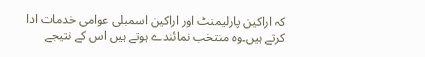کہ اراکین پارلیمنٹ اور اراکین اسمبلی عوامی خدمات ادا کرتے ہیں۔وہ منتخب نمائندے ہوتے ہیں اس کے نتیجے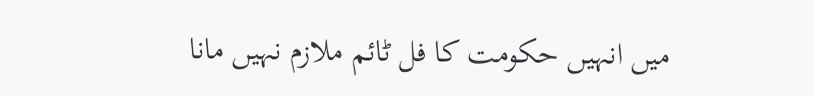میں انہیں حکومت کا فل ٹائم ملازم نہیں مانا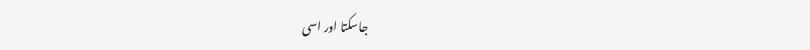جاسکتا اور اسی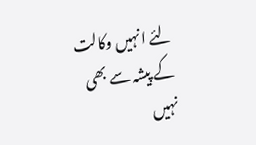لئے انہیں وکالت کے پیشہ سے بھی نہیں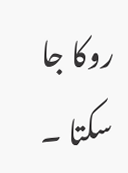روکا جا سکتا ۔